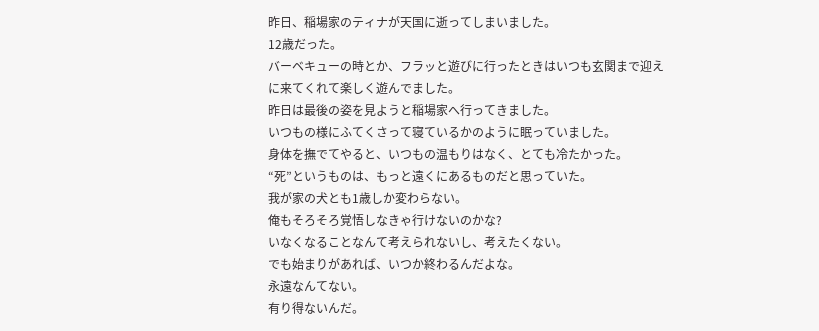昨日、稲場家のティナが天国に逝ってしまいました。
12歳だった。
バーベキューの時とか、フラッと遊びに行ったときはいつも玄関まで迎えに来てくれて楽しく遊んでました。
昨日は最後の姿を見ようと稲場家へ行ってきました。
いつもの様にふてくさって寝ているかのように眠っていました。
身体を撫でてやると、いつもの温もりはなく、とても冷たかった。
“死”というものは、もっと遠くにあるものだと思っていた。
我が家の犬とも1歳しか変わらない。
俺もそろそろ覚悟しなきゃ行けないのかな?
いなくなることなんて考えられないし、考えたくない。
でも始まりがあれば、いつか終わるんだよな。
永遠なんてない。
有り得ないんだ。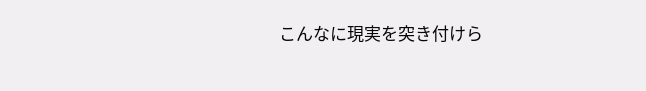こんなに現実を突き付けら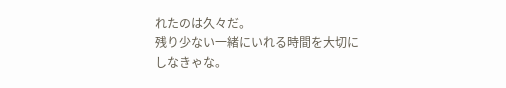れたのは久々だ。
残り少ない一緒にいれる時間を大切にしなきゃな。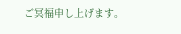ご冥福申し上げます。